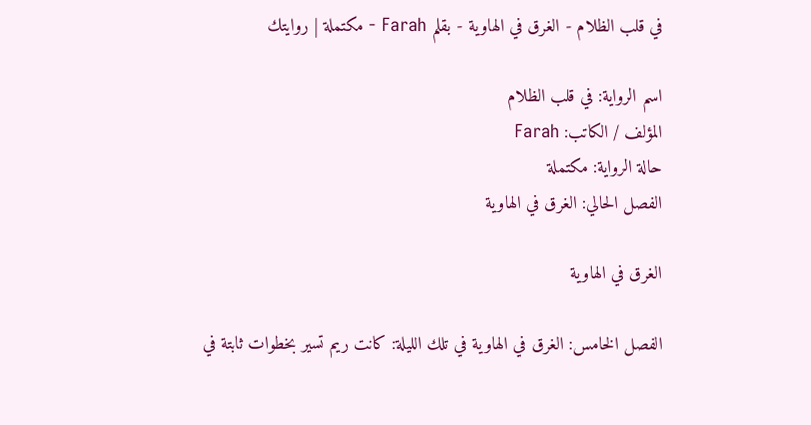في قلب الظلام - الغرق في الهاوية - بقلم Farah - مكتملة | روايتك

اسم الرواية: في قلب الظلام
المؤلف / الكاتب: Farah
حالة الرواية: مكتملة
الفصل الحالي: الغرق في الهاوية

الغرق في الهاوية

الفصل الخامس: الغرق في الهاوية في تلك الليلة: كانت ريم تسير بخطوات ثابتة في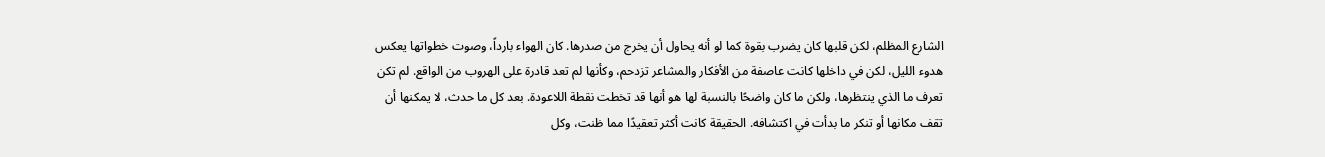الشارع المظلم، لكن قلبها كان يضرب بقوة كما لو أنه يحاول أن يخرج من صدرها. كان الهواء بارداً، وصوت خطواتها يعكس هدوء الليل، لكن في داخلها كانت عاصفة من الأفكار والمشاعر تزدحم، وكأنها لم تعد قادرة على الهروب من الواقع. لم تكن تعرف ما الذي ينتظرها، ولكن ما كان واضحًا بالنسبة لها هو أنها قد تخطت نقطة اللاعودة. بعد كل ما حدث، لا يمكنها أن تقف مكانها أو تنكر ما بدأت في اكتشافه. الحقيقة كانت أكثر تعقيدًا مما ظنت، وكل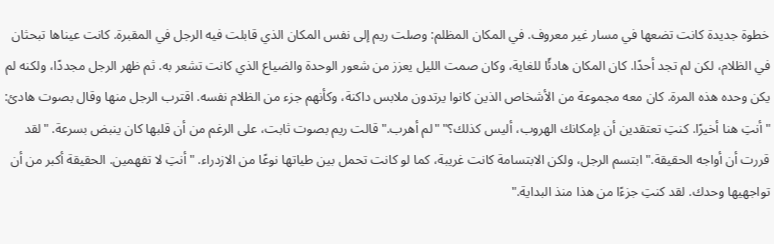خطوة جديدة كانت تضعها في مسار غير معروف. في المكان المظلم: وصلت ريم إلى نفس المكان الذي قابلت فيه الرجل في المقبرة. كانت عيناها تبحثان في الظلام، لكن لم تجد أحدًا. كان المكان هادئًا للغاية، وكان صمت الليل يعزز من شعور الوحدة والضياع الذي كانت تشعر به. ثم ظهر الرجل مجددًا، ولكنه لم يكن وحده هذه المرة. كان معه مجموعة من الأشخاص الذين كانوا يرتدون ملابس داكنة، وكأنهم جزء من الظلام نفسه. اقترب الرجل منها وقال بصوت هادئ: "أنتِ هنا أخيرًا. كنتِ تعتقدين أن بإمكانك الهروب، أليس كذلك؟" "لم أهرب." قالت ريم بصوت ثابت، على الرغم من أن قلبها كان ينبض بسرعة. "لقد قررت أن أواجه الحقيقة." ابتسم الرجل، ولكن الابتسامة كانت غريبة، كما لو كانت تحمل بين طياتها نوعًا من الازدراء. "أنتِ لا تفهمين. الحقيقة أكبر من أن تواجهيها وحدك. لقد كنتِ جزءًا من هذا منذ البداية."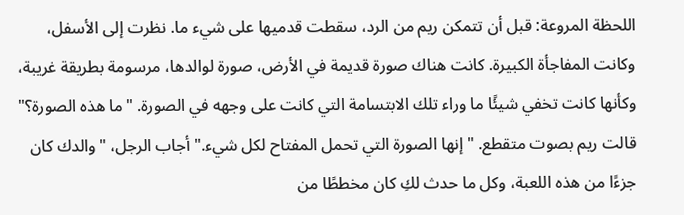اللحظة المروعة: قبل أن تتمكن ريم من الرد، سقطت قدميها على شيء ما. نظرت إلى الأسفل، وكانت المفاجأة الكبيرة. كانت هناك صورة قديمة في الأرض، صورة لوالدها، مرسومة بطريقة غريبة، وكأنها كانت تخفي شيئًا ما وراء تلك الابتسامة التي كانت على وجهه في الصورة. "ما هذه الصورة؟" قالت ريم بصوت متقطع. "إنها الصورة التي تحمل المفتاح لكل شيء." أجاب الرجل، "والدك كان جزءًا من هذه اللعبة، وكل ما حدث لكِ كان مخططًا من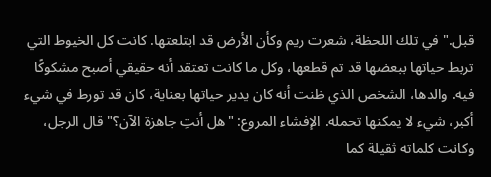قبل." في تلك اللحظة، شعرت ريم وكأن الأرض قد ابتلعتها. كانت كل الخيوط التي تربط حياتها ببعضها قد تم قطعها، وكل ما كانت تعتقد أنه حقيقي أصبح مشكوكًا فيه. والدها، الشخص الذي ظنت أنه كان يدير حياتها بعناية، كان قد تورط في شيء أكبر، شيء لا يمكنها تحمله. الإفشاء المروع: "هل أنتِ جاهزة الآن؟" قال الرجل، وكانت كلماته ثقيلة كما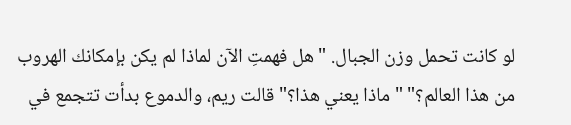لو كانت تحمل وزن الجبال. "هل فهمتِ الآن لماذا لم يكن بإمكانك الهروب من هذا العالم؟" "ماذا يعني هذا؟" قالت ريم، والدموع بدأت تتجمع في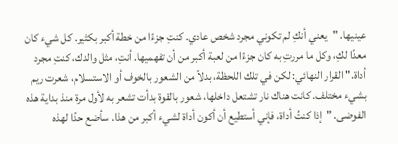عينيها. "يعني أنكِ لم تكوني مجرد شخص عادي. كنتِ جزءًا من خطة أكبر بكثير. كل شيء كان معدًا لكِ، وكل ما مررتِ به كان جزءًا من لعبة أكبر من أن تفهميها. أنتِ، مثل والدك، كنتِ مجرد أداة." القرار النهائي: لكن في تلك اللحظة، بدلاً من الشعور بالخوف أو الاستسلام، شعرت ريم بشيء مختلف. كانت هناك نار تشتعل داخلها، شعور بالقوة بدأت تشعر به لأول مرة منذ بداية هذه الفوضى. "إذا كنتُ أداة، فإني أستطيع أن أكون أداة لشيء أكبر من هذا. سأضع حدًا لهذه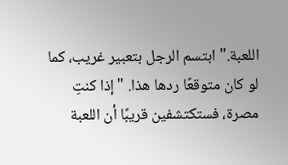اللعبة." ابتسم الرجل بتعبير غريب، كما لو كان متوقعًا ردها هذا. "إذا كنتِ مصرة، فستكتشفين قريبًا أن اللعبة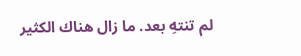لم تنتهِ بعد. ما زال هناك الكثير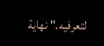لتعرفيه." نهاية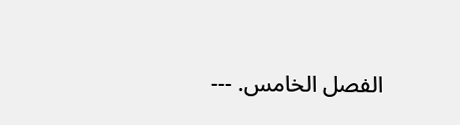الفصل الخامس. ---